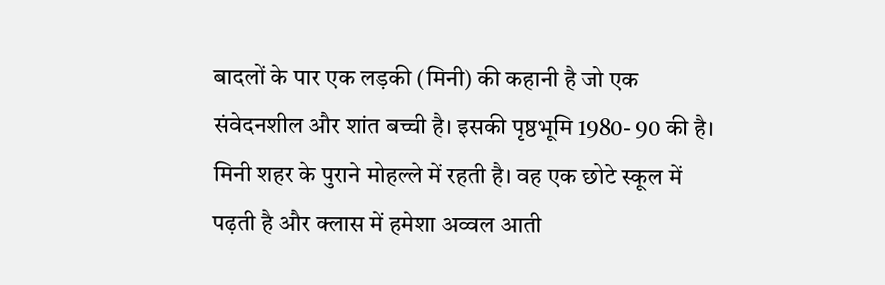बादलों के पार एक लड़की (मिनी) की कहानी है जो एक संवेदनशील और शांत बच्ची है। इसकी पृष्ठभूमि 1980- 90 की है। मिनी शहर के पुराने मोहल्ले में रहती है। वह एक छोटे स्कूल में पढ़ती है और क्लास में हमेशा अव्वल आती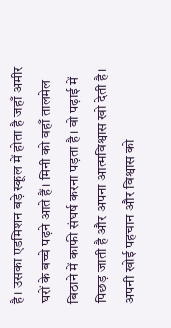है। उसका एडमिशन बड़े स्कूल में होता है जहाँ अमीर घरों के बच्चे पढ़ने आते हैं। मिनी को वहाँ तालमेल बिठाने में काफी संघर्ष करना पड़ता है। वो पढ़ाई में पिछड़ जाती है और अपना आत्मविश्वास खो देती है। अपनी खोई पहचान और विश्वास को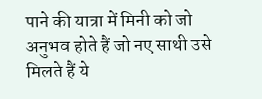पाने की यात्रा में मिनी को जो अनुभव होते हैं जो नए साथी उसे मिलते हैं ये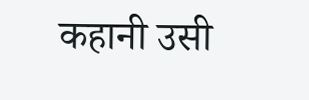कहानी उसी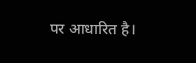पर आधारित है।